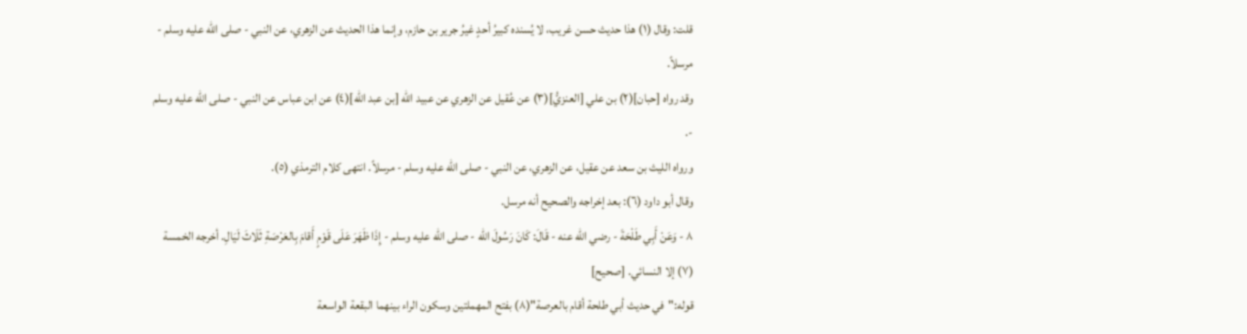قلت: وقال (١) هذا حديث حسن غريب، لا يُسنده كبيرُ أحدٍ غيرُ جرير بن حازم، وإنما هذا الحديث عن الزهري، عن النبي - صلى الله عليه وسلم - مرسلاً.
وقد رواه [حبان](٢) بن علي [العنزيُّ](٣) عن عُقيل عن الزهري عن عبيد الله [بن عبد الله](٤) عن ابن عباس عن النبي - صلى الله عليه وسلم -.
ورواه الليث بن سعد عن عقيل، عن الزهري، عن النبي - صلى الله عليه وسلم - مرسلاً. انتهى كلام الترمذي (٥).
وقال أبو داود (٦): بعد إخراجه والصحيح أنه مرسل.
٨ - وَعَنْ أَبِي طَلْحَةَ - رضي الله عنه - قَالَ: كَانَ رَسُولَ الله - صلى الله عليه وسلم - إِذَا ظَهَرَ عَلَى قَوْمٍ أَقامَ بِالعَرْصَةِ ثَلَاثَ لَيَالِ. أخرجه الخمسة (٧) إلا النسائي. [صحيح]
قوله:"في حديث أبي طلحة أقام بالعرصة"(٨) بفتح المهملتين وسكون الراء بينهما البقعة الواسعة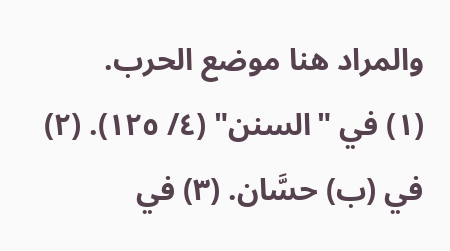والمراد هنا موضع الحرب.
(١) في "السنن" (٤/ ١٢٥). (٢) في (ب) حسَّان. (٣) في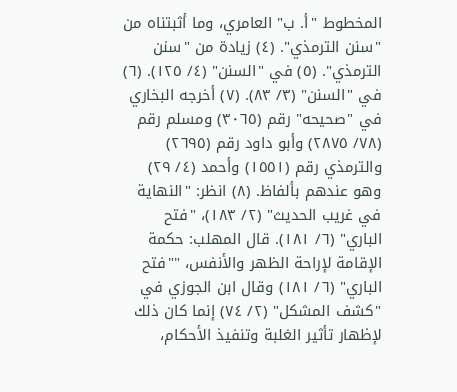المخطوط "أ. ب" العامري، وما أثبتناه من "سنن الترمذي". (٤) زيادة من "سنن الترمذي". (٥) في "السنن" (٤/ ١٢٥). (٦) في "السنن" (٣/ ٨٣). (٧) أخرجه البخاري في "صحيحه" رقم (٣٠٦٥) ومسلم رقم (٧٨/ ٢٨٧٥) وأبو داود رقم (٢٦٩٥) والترمذي رقم (١٥٥١) وأحمد (٤/ ٢٩) وهو عندهم بألفاظ. (٨) انظر: "النهاية في غريب الحديث" (٢/ ١٨٣)، "فتح الباري" (٦/ ١٨١). قال المهلب: حكمة الإقامة لإراحة الظهر والأنفس، ""فتح الباري" (٦/ ١٨١) وقال ابن الجوزي في "كشف المشكل" (٢/ ٧٤) إنما كان ذلك لإظهار تأثير الغلبة وتنفيذ الأحكام،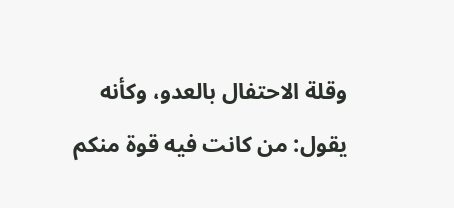وقلة الاحتفال بالعدو، وكأنه يقول: من كانت فيه قوة منكم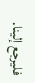فليرجع إلينا.